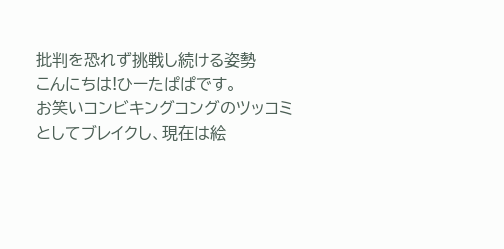批判を恐れず挑戦し続ける姿勢
こんにちは!ひーたぱぱです。
お笑いコンビキングコングのツッコミとしてブレイクし、現在は絵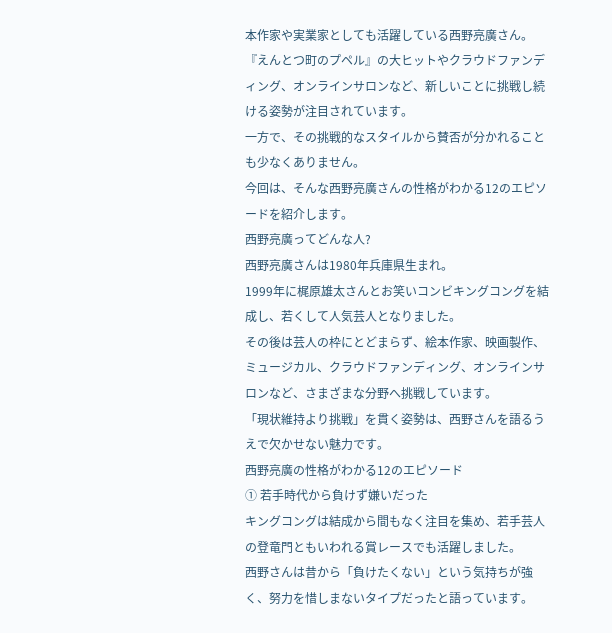本作家や実業家としても活躍している西野亮廣さん。
『えんとつ町のプペル』の大ヒットやクラウドファンディング、オンラインサロンなど、新しいことに挑戦し続ける姿勢が注目されています。
一方で、その挑戦的なスタイルから賛否が分かれることも少なくありません。
今回は、そんな西野亮廣さんの性格がわかる12のエピソードを紹介します。
西野亮廣ってどんな人?
西野亮廣さんは1980年兵庫県生まれ。
1999年に梶原雄太さんとお笑いコンビキングコングを結成し、若くして人気芸人となりました。
その後は芸人の枠にとどまらず、絵本作家、映画製作、ミュージカル、クラウドファンディング、オンラインサロンなど、さまざまな分野へ挑戦しています。
「現状維持より挑戦」を貫く姿勢は、西野さんを語るうえで欠かせない魅力です。
西野亮廣の性格がわかる12のエピソード
① 若手時代から負けず嫌いだった
キングコングは結成から間もなく注目を集め、若手芸人の登竜門ともいわれる賞レースでも活躍しました。
西野さんは昔から「負けたくない」という気持ちが強く、努力を惜しまないタイプだったと語っています。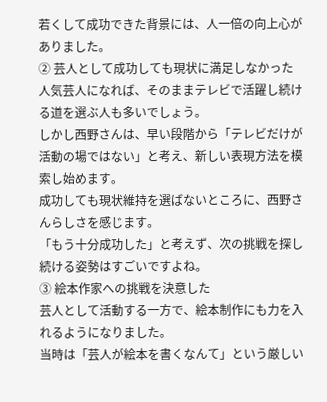若くして成功できた背景には、人一倍の向上心がありました。
② 芸人として成功しても現状に満足しなかった
人気芸人になれば、そのままテレビで活躍し続ける道を選ぶ人も多いでしょう。
しかし西野さんは、早い段階から「テレビだけが活動の場ではない」と考え、新しい表現方法を模索し始めます。
成功しても現状維持を選ばないところに、西野さんらしさを感じます。
「もう十分成功した」と考えず、次の挑戦を探し続ける姿勢はすごいですよね。
③ 絵本作家への挑戦を決意した
芸人として活動する一方で、絵本制作にも力を入れるようになりました。
当時は「芸人が絵本を書くなんて」という厳しい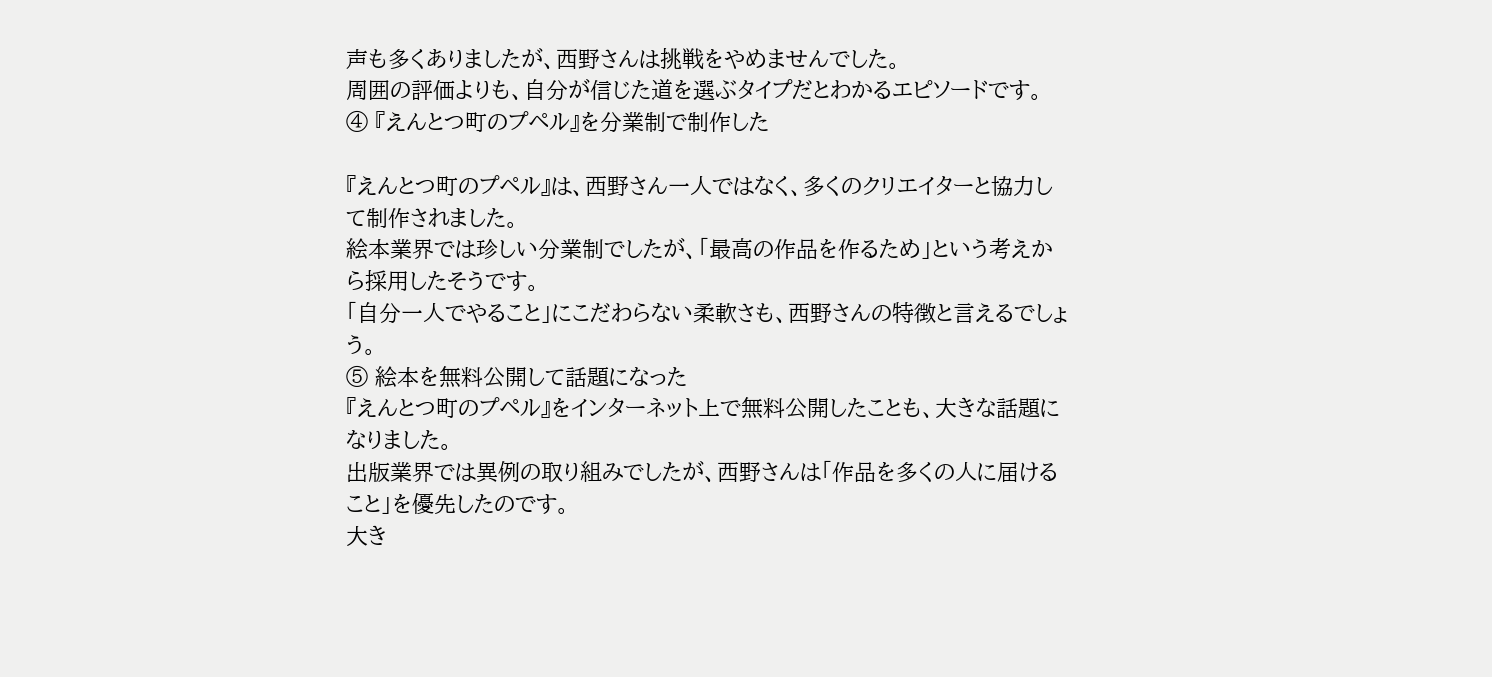声も多くありましたが、西野さんは挑戦をやめませんでした。
周囲の評価よりも、自分が信じた道を選ぶタイプだとわかるエピソードです。
④ 『えんとつ町のプペル』を分業制で制作した

『えんとつ町のプペル』は、西野さん一人ではなく、多くのクリエイターと協力して制作されました。
絵本業界では珍しい分業制でしたが、「最高の作品を作るため」という考えから採用したそうです。
「自分一人でやること」にこだわらない柔軟さも、西野さんの特徴と言えるでしょう。
⑤ 絵本を無料公開して話題になった
『えんとつ町のプペル』をインターネット上で無料公開したことも、大きな話題になりました。
出版業界では異例の取り組みでしたが、西野さんは「作品を多くの人に届けること」を優先したのです。
大き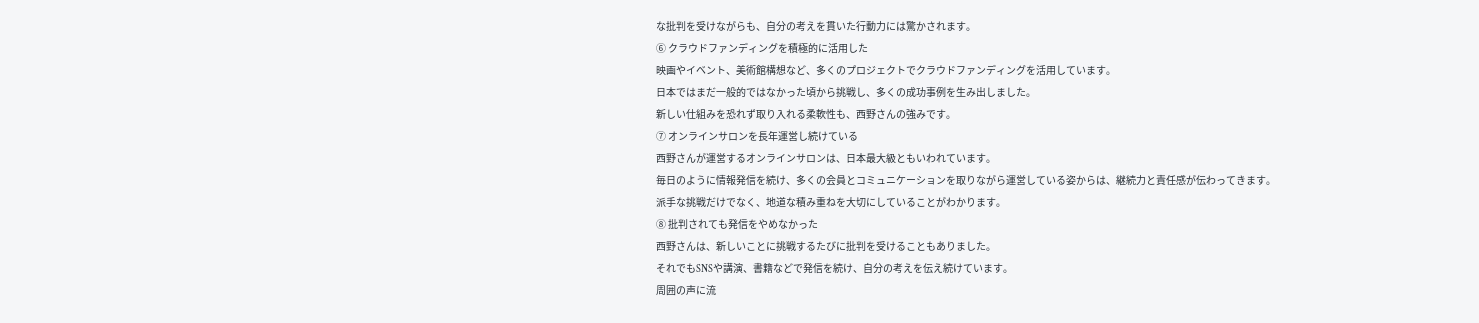な批判を受けながらも、自分の考えを貫いた行動力には驚かされます。
⑥ クラウドファンディングを積極的に活用した
映画やイベント、美術館構想など、多くのプロジェクトでクラウドファンディングを活用しています。
日本ではまだ一般的ではなかった頃から挑戦し、多くの成功事例を生み出しました。
新しい仕組みを恐れず取り入れる柔軟性も、西野さんの強みです。
⑦ オンラインサロンを長年運営し続けている
西野さんが運営するオンラインサロンは、日本最大級ともいわれています。
毎日のように情報発信を続け、多くの会員とコミュニケーションを取りながら運営している姿からは、継続力と責任感が伝わってきます。
派手な挑戦だけでなく、地道な積み重ねを大切にしていることがわかります。
⑧ 批判されても発信をやめなかった
西野さんは、新しいことに挑戦するたびに批判を受けることもありました。
それでもSNSや講演、書籍などで発信を続け、自分の考えを伝え続けています。
周囲の声に流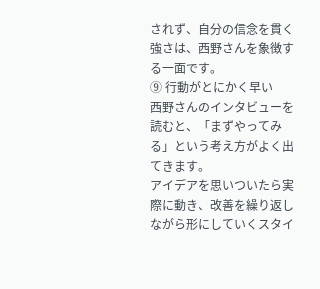されず、自分の信念を貫く強さは、西野さんを象徴する一面です。
⑨ 行動がとにかく早い
西野さんのインタビューを読むと、「まずやってみる」という考え方がよく出てきます。
アイデアを思いついたら実際に動き、改善を繰り返しながら形にしていくスタイ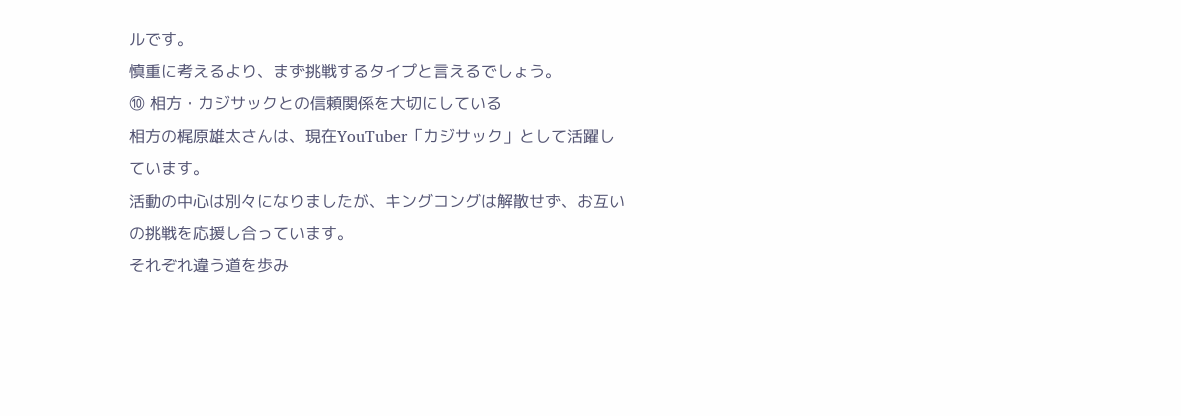ルです。
慎重に考えるより、まず挑戦するタイプと言えるでしょう。
⑩ 相方・カジサックとの信頼関係を大切にしている
相方の梶原雄太さんは、現在YouTuber「カジサック」として活躍しています。
活動の中心は別々になりましたが、キングコングは解散せず、お互いの挑戦を応援し合っています。
それぞれ違う道を歩み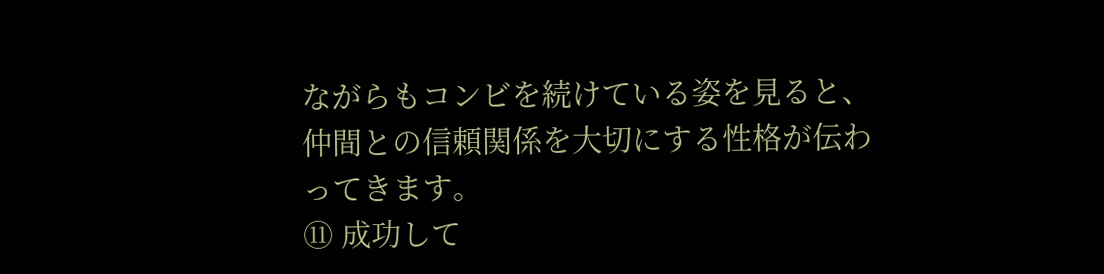ながらもコンビを続けている姿を見ると、仲間との信頼関係を大切にする性格が伝わってきます。
⑪ 成功して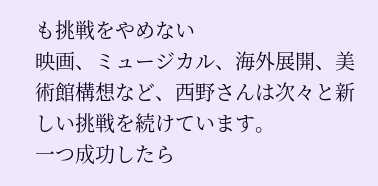も挑戦をやめない
映画、ミュージカル、海外展開、美術館構想など、西野さんは次々と新しい挑戦を続けています。
一つ成功したら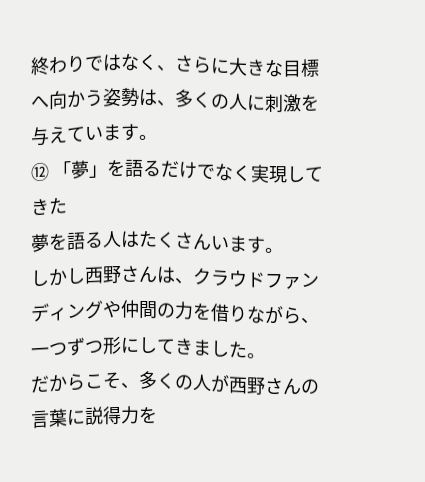終わりではなく、さらに大きな目標へ向かう姿勢は、多くの人に刺激を与えています。
⑫ 「夢」を語るだけでなく実現してきた
夢を語る人はたくさんいます。
しかし西野さんは、クラウドファンディングや仲間の力を借りながら、一つずつ形にしてきました。
だからこそ、多くの人が西野さんの言葉に説得力を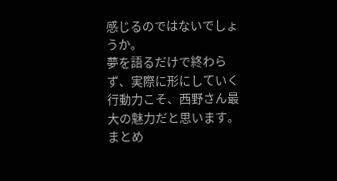感じるのではないでしょうか。
夢を語るだけで終わらず、実際に形にしていく行動力こそ、西野さん最大の魅力だと思います。
まとめ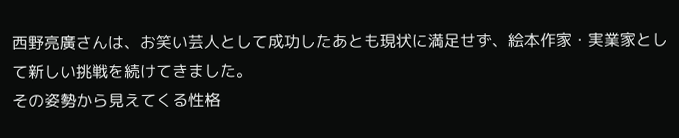西野亮廣さんは、お笑い芸人として成功したあとも現状に満足せず、絵本作家・実業家として新しい挑戦を続けてきました。
その姿勢から見えてくる性格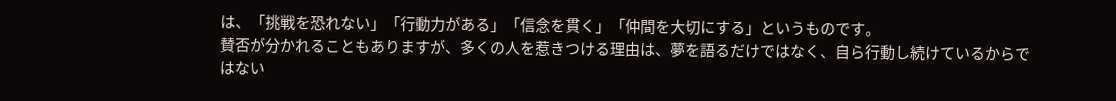は、「挑戦を恐れない」「行動力がある」「信念を貫く」「仲間を大切にする」というものです。
賛否が分かれることもありますが、多くの人を惹きつける理由は、夢を語るだけではなく、自ら行動し続けているからではない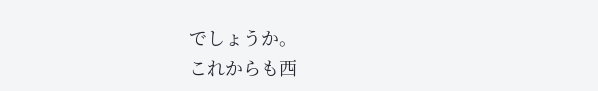でしょうか。
これからも西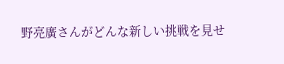野亮廣さんがどんな新しい挑戦を見せ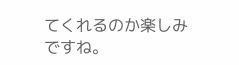てくれるのか楽しみですね。